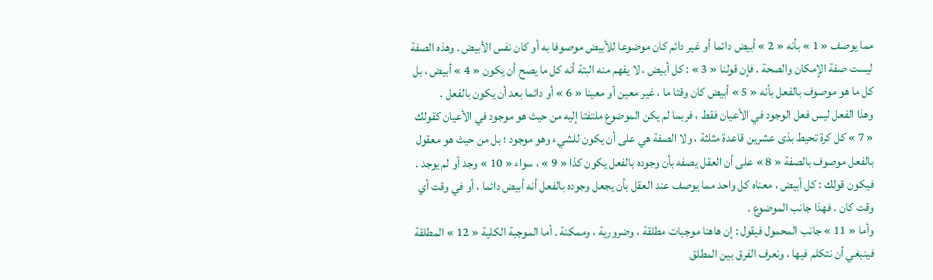مما يوصف « 1 » بأنه « 2 » أبيض دائما أو غير دائم كان موضوعا للأبيض موصوفا به أو كان نفس الأبيض . وهذه الصفة ليست صفة الإمكان والصحة . فإن قولنا « 3 » : كل أبيض ، لا يفهم منه البتة أنه كل ما يصح أن يكون « 4 » أبيض ، بل كل ما هو موصوف بالفعل بأنه « 5 » أبيض كان وقتا ما ، غير معين أو معينا « 6 » أو دائما بعد أن يكون بالفعل .
وهذا الفعل ليس فعل الوجود في الأعيان فقط ، فربما لم يكن الموضوع ملتفتا إليه من حيث هو موجود في الأعيان كقولك « 7 » كل كرة تحيط بذى عشرين قاعدة مثلثة ، ولا الصفة هي على أن يكون للشيء وهو موجود ؛ بل من حيث هو معقول بالفعل موصوف بالصفة « 8 » على أن العقل يصفه بأن وجوده بالفعل يكون كذا « 9 » ، سواء « 10 » وجد أو لم يوجد . فيكون قولك : كل أبيض ، معناه كل واحد مما يوصف عند العقل بأن يجعل وجوده بالفعل أنه أبيض دائما ، أو في وقت أي وقت كان . فهذا جانب الموضوع .
وأما « 11 » جانب المحمول فيقول : إن هاهنا موجبات مطلقة ، وضرورية ، وممكنة . أما الموجبة الكلية « 12 » المطلقة فينبغي أن نتكلم فيها ، ونعرف الفرق بين المطلق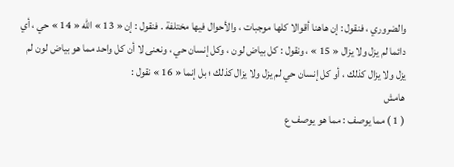والضروري ، فنقول : إن هاهنا أقوالا كلها موجبات ، والأحوال فيها مختلفة . فنقول : إن « 13 » اللّه « 14 » حي ، أي دائما لم يزل ولا يزال « 15 » ، ونقول : كل بياض لون ، وكل إنسان حي ، ونعنى لا أن كل واحد مما هو بياض لون لم يزل ولا يزال كذلك ، أو كل إنسان حي لم يزل ولا يزال كذلك ؛ بل إنما « 16 » نقول :
هامش
( 1 ) مما يوصف : مما هو يوصف ع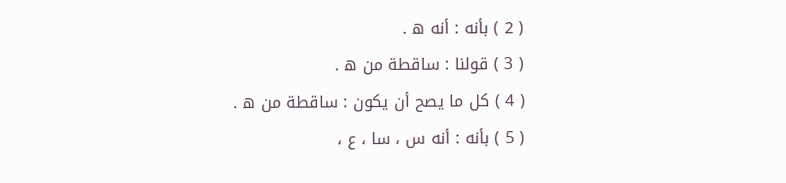( 2 ) بأنه : أنه ه .
( 3 ) قولنا : ساقطة من ه .
( 4 ) كل ما يصح أن يكون : ساقطة من ه .
( 5 ) بأنه : أنه س ، سا ، ع ،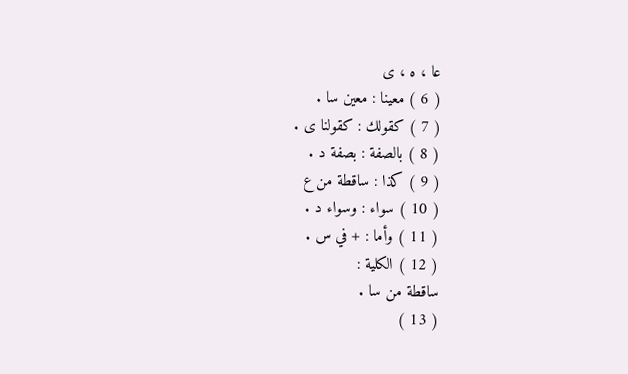عا ، ه ، ى
( 6 ) معينا : معين سا .
( 7 ) كقولك : كقولنا ى .
( 8 ) بالصفة : بصفة د .
( 9 ) كذا : ساقطة من ع
( 10 ) سواء : وسواء د .
( 11 ) وأما : + في س .
( 12 ) الكلية :
ساقطة من سا .
( 13 )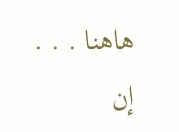هاهنا . . . إن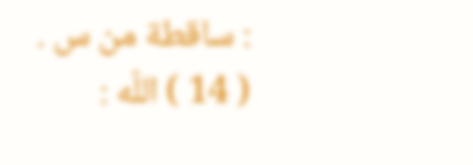: ساقطة من س .
( 14 ) اللّه :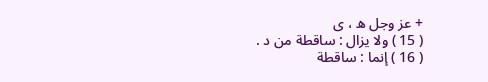+ عز وجل ه ، ى
( 15 ) ولا يزال : ساقطة من د .
( 16 ) إنما : ساقطة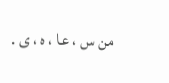من س ، عا ، ه ، ى .